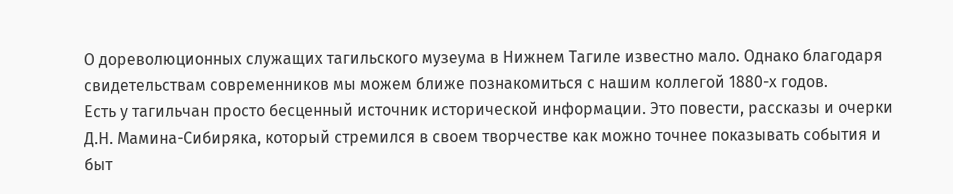О дореволюционных служащих тагильского музеума в Нижнем Тагиле известно мало. Однако благодаря свидетельствам современников мы можем ближе познакомиться с нашим коллегой 1880-х годов.
Есть у тагильчан просто бесценный источник исторической информации. Это повести, рассказы и очерки Д.Н. Мамина-Сибиряка, который стремился в своем творчестве как можно точнее показывать события и быт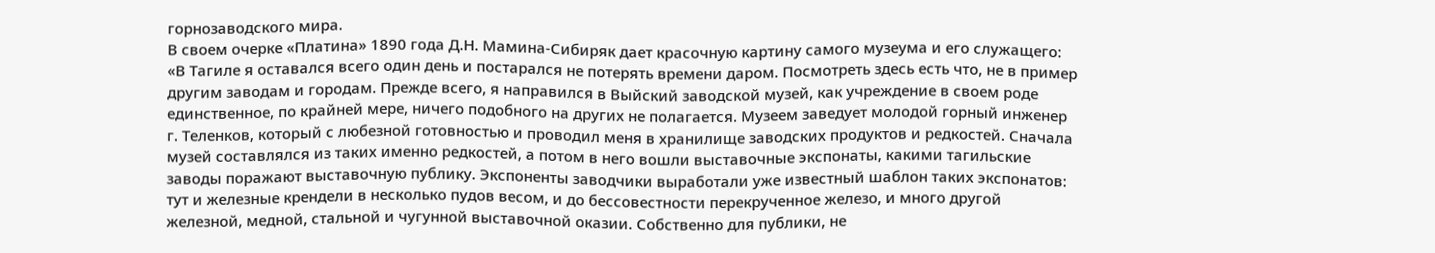горнозаводского мира.
В своем очерке «Платина» 1890 года Д.Н. Мамина-Сибиряк дает красочную картину самого музеума и его служащего:
«В Тагиле я оставался всего один день и постарался не потерять времени даром. Посмотреть здесь есть что, не в пример другим заводам и городам. Прежде всего, я направился в Выйский заводской музей, как учреждение в своем роде единственное, по крайней мере, ничего подобного на других не полагается. Музеем заведует молодой горный инженер г. Теленков, который с любезной готовностью и проводил меня в хранилище заводских продуктов и редкостей. Сначала музей составлялся из таких именно редкостей, а потом в него вошли выставочные экспонаты, какими тагильские заводы поражают выставочную публику. Экспоненты заводчики выработали уже известный шаблон таких экспонатов: тут и железные крендели в несколько пудов весом, и до бессовестности перекрученное железо, и много другой железной, медной, стальной и чугунной выставочной оказии. Собственно для публики, не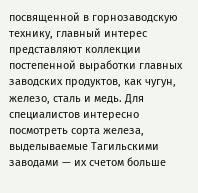посвященной в горнозаводскую технику, главный интерес представляют коллекции постепенной выработки главных заводских продуктов, как чугун, железо, сталь и медь. Для специалистов интересно посмотреть сорта железа, выделываемые Тагильскими заводами — их счетом больше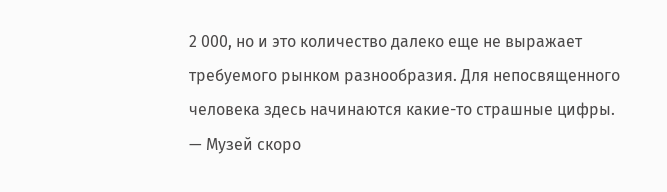2 000, но и это количество далеко еще не выражает требуемого рынком разнообразия. Для непосвященного человека здесь начинаются какие-то страшные цифры. — Музей скоро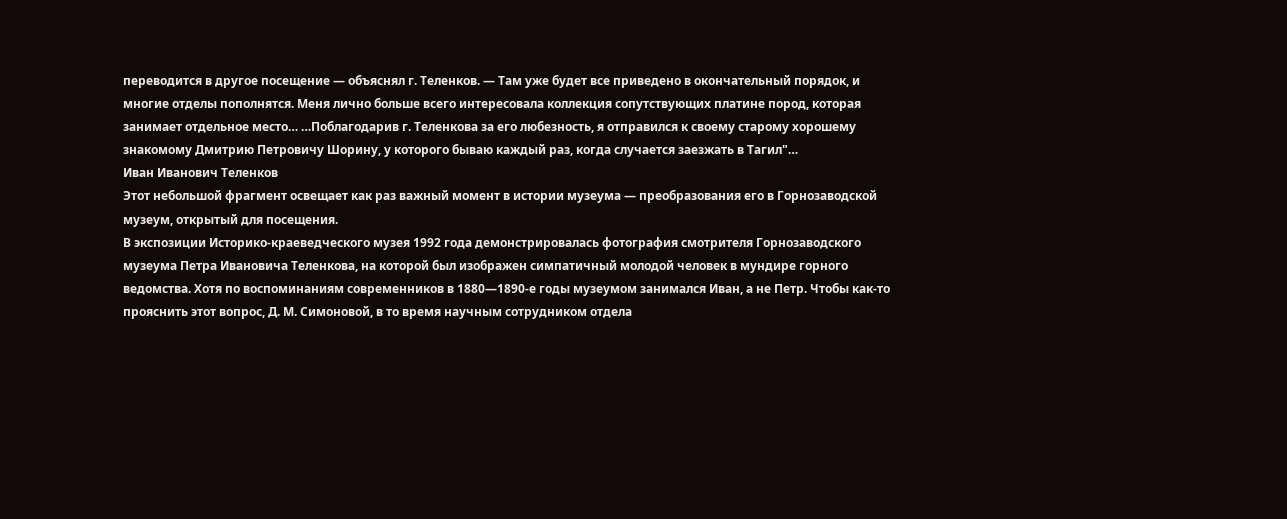переводится в другое посещение — объяснял г. Теленков. — Там уже будет все приведено в окончательный порядок, и многие отделы пополнятся. Меня лично больше всего интересовала коллекция сопутствующих платине пород, которая занимает отдельное место… …Поблагодарив г. Теленкова за его любезность, я отправился к своему старому хорошему знакомому Дмитрию Петровичу Шорину, у которого бываю каждый раз, когда случается заезжать в Тагил"…
Иван Иванович Теленков
Этот небольшой фрагмент освещает как раз важный момент в истории музеума — преобразования его в Горнозаводской музеум, открытый для посещения.
В экспозиции Историко-краеведческого музея 1992 года демонстрировалась фотография смотрителя Горнозаводского музеума Петра Ивановича Теленкова, на которой был изображен симпатичный молодой человек в мундире горного ведомства. Хотя по воспоминаниям современников в 1880—1890-е годы музеумом занимался Иван, а не Петр. Чтобы как-то прояснить этот вопрос, Д. М. Симоновой, в то время научным сотрудником отдела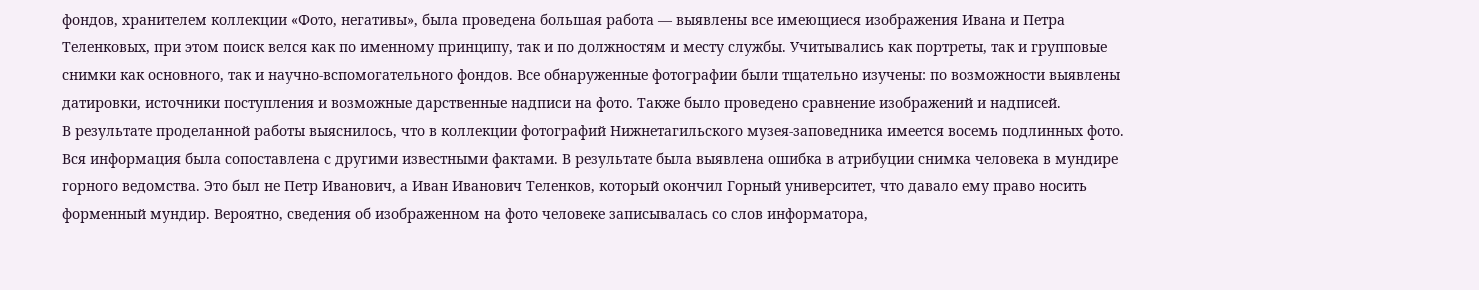фондов, хранителем коллекции «Фото, негативы», была проведена большая работа — выявлены все имеющиеся изображения Ивана и Петра Теленковых, при этом поиск велся как по именному принципу, так и по должностям и месту службы. Учитывались как портреты, так и групповые снимки как основного, так и научно-вспомогательного фондов. Все обнаруженные фотографии были тщательно изучены: по возможности выявлены датировки, источники поступления и возможные дарственные надписи на фото. Также было проведено сравнение изображений и надписей.
В результате проделанной работы выяснилось, что в коллекции фотографий Нижнетагильского музея-заповедника имеется восемь подлинных фото. Вся информация была сопоставлена с другими известными фактами. В результате была выявлена ошибка в атрибуции снимка человека в мундире горного ведомства. Это был не Петр Иванович, а Иван Иванович Теленков, который окончил Горный университет, что давало ему право носить форменный мундир. Вероятно, сведения об изображенном на фото человеке записывалась со слов информатора,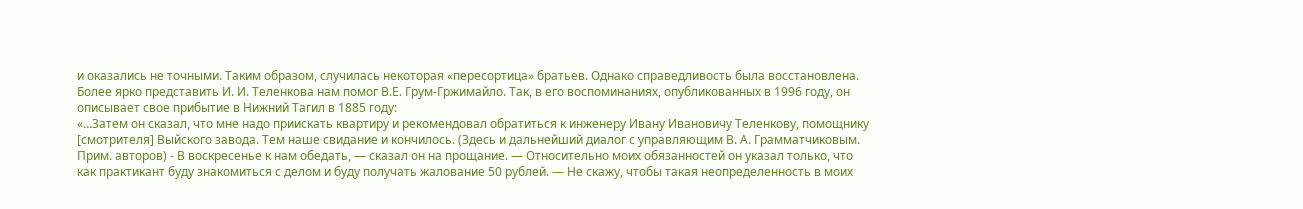и оказались не точными. Таким образом, случилась некоторая «пересортица» братьев. Однако справедливость была восстановлена.
Более ярко представить И. И. Теленкова нам помог В.Е. Грум-Гржимайло. Так, в его воспоминаниях, опубликованных в 1996 году, он описывает свое прибытие в Нижний Тагил в 1885 году:
«…Затем он сказал, что мне надо приискать квартиру и рекомендовал обратиться к инженеру Ивану Ивановичу Теленкову, помощнику [смотрителя] Выйского завода. Тем наше свидание и кончилось. (Здесь и дальнейший диалог с управляющим В. А. Грамматчиковым. Прим. авторов) - В воскресенье к нам обедать, — сказал он на прощание. — Относительно моих обязанностей он указал только, что как практикант буду знакомиться с делом и буду получать жалование 50 рублей. — Не скажу, чтобы такая неопределенность в моих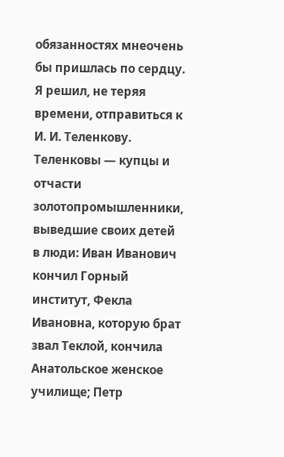обязанностях мнеочень бы пришлась по сердцу. Я решил, не теряя времени, отправиться к И. И. Теленкову. Теленковы — купцы и отчасти золотопромышленники, выведшие своих детей в люди: Иван Иванович кончил Горный институт, Фекла Ивановна, которую брат звал Теклой, кончила Анатольское женское училище; Петр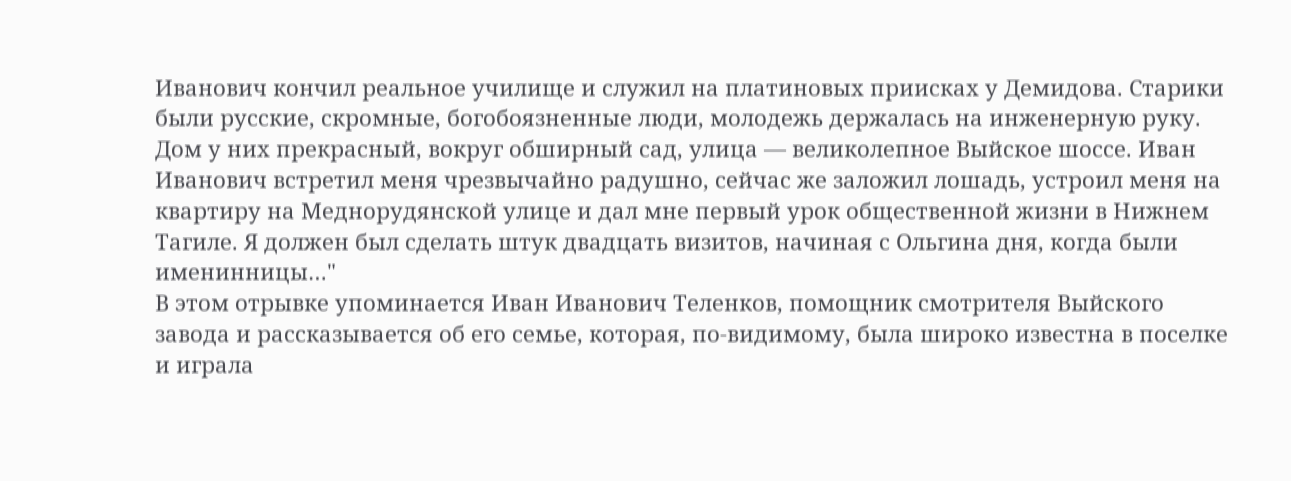Иванович кончил реальное училище и служил на платиновых приисках у Демидова. Старики были русские, скромные, богобоязненные люди, молодежь держалась на инженерную руку. Дом у них прекрасный, вокруг обширный сад, улица — великолепное Выйское шоссе. Иван Иванович встретил меня чрезвычайно радушно, сейчас же заложил лошадь, устроил меня на квартиру на Меднорудянской улице и дал мне первый урок общественной жизни в Нижнем Тагиле. Я должен был сделать штук двадцать визитов, начиная с Ольгина дня, когда были именинницы…"
В этом отрывке упоминается Иван Иванович Теленков, помощник смотрителя Выйского завода и рассказывается об его семье, которая, по-видимому, была широко известна в поселке и играла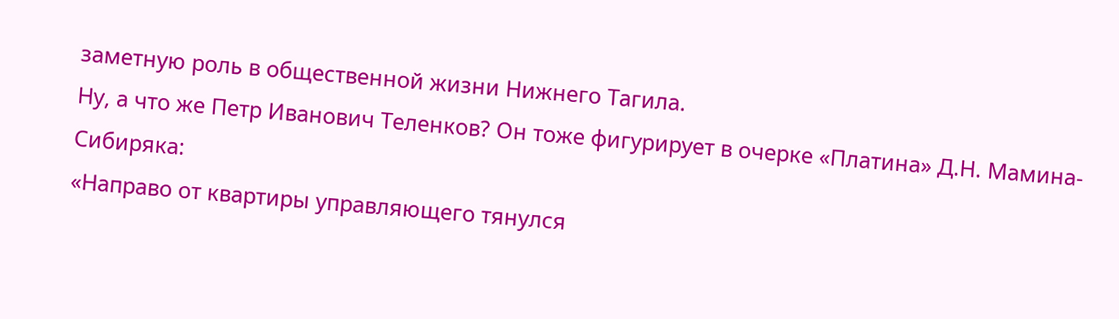заметную роль в общественной жизни Нижнего Тагила.
Ну, а что же Петр Иванович Теленков? Он тоже фигурирует в очерке «Платина» Д.Н. Мамина-Сибиряка:
«Направо от квартиры управляющего тянулся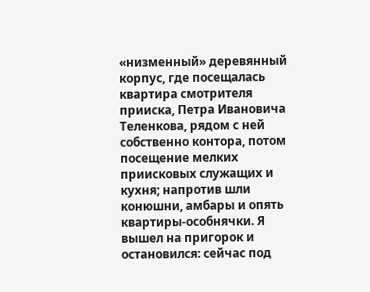«низменный» деревянный корпус, где посещалась квартира смотрителя прииска, Петра Ивановича Теленкова, рядом с ней собственно контора, потом посещение мелких приисковых служащих и кухня; напротив шли конюшни, амбары и опять квартиры-особнячки. Я вышел на пригорок и остановился: сейчас под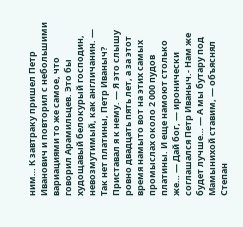ним… К завтраку пришел Петр Иванович и повторил с небольшими вариациями то же самое, что говорил Арамильцев. Это бы худощавый белокурый господин, невозмутимый, как англичанин. — Так нет платины, Петр Иваныч? Приставал я к нему. — Я это слышу ровно двадцать пять лет, а за этот время намыто вот на этих самых промыслах около 2 000 пудов платины. И еще намоют столько же… — Дай бог, — иронически соглашался Петр Иваныч.- Нам же будет лучше… — А мы бутару под Мамынихой ставим, — объяснял Степан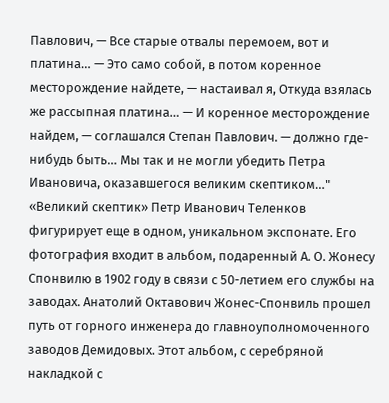Павлович, — Все старые отвалы перемоем, вот и платина… — Это само собой, в потом коренное месторождение найдете, — настаивал я, Откуда взялась же рассыпная платина… — И коренное месторождение найдем, — соглашался Степан Павлович. — должно где-нибудь быть… Мы так и не могли убедить Петра Ивановича, оказавшегося великим скептиком…"
«Великий скептик» Петр Иванович Теленков фигурирует еще в одном, уникальном экспонате. Его фотография входит в альбом, подаренный А. О. Жонесу Спонвилю в 1902 году в связи с 50-летием его службы на заводах. Анатолий Октавович Жонес-Спонвиль прошел путь от горного инженера до главноуполномоченного заводов Демидовых. Этот альбом, с серебряной накладкой с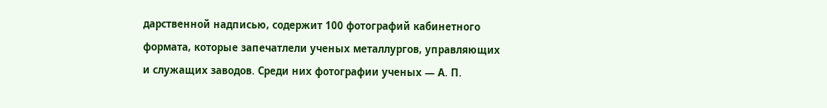дарственной надписью, содержит 100 фотографий кабинетного формата, которые запечатлели ученых металлургов, управляющих и служащих заводов. Среди них фотографии ученых — А. П.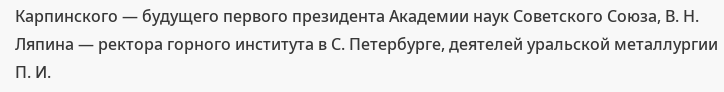Карпинского — будущего первого президента Академии наук Советского Союза, В. Н. Ляпина — ректора горного института в С. Петербурге, деятелей уральской металлургии П. И.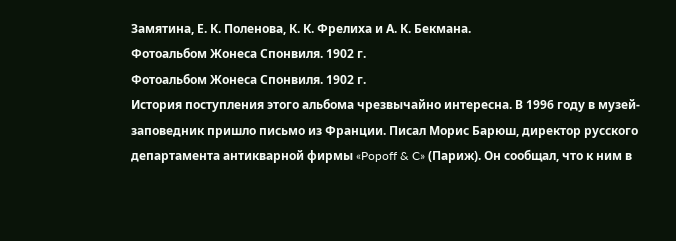Замятина, Е. К. Поленова, К. К. Фрелиха и А. К. Бекмана.
Фотоальбом Жонеса Спонвиля. 1902 г.
Фотоальбом Жонеса Спонвиля. 1902 г.
История поступления этого альбома чрезвычайно интересна. В 1996 году в музей-заповедник пришло письмо из Франции. Писал Морис Барюш, директор русского департамента антикварной фирмы «Popoff & C» (Париж). Он сообщал, что к ним в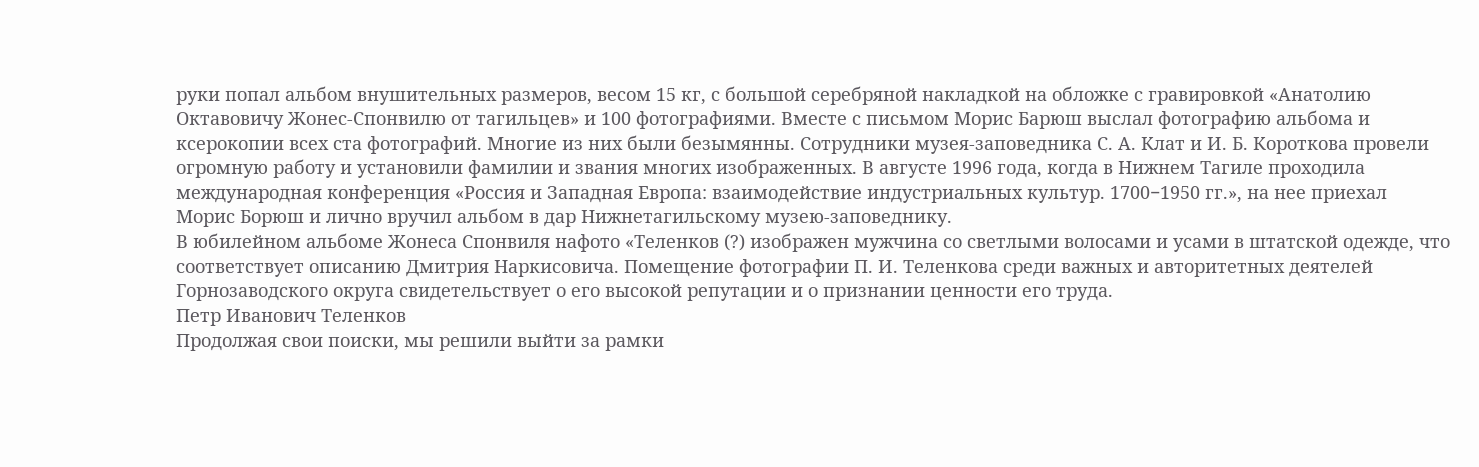руки попал альбом внушительных размеров, весом 15 кг, с большой серебряной накладкой на обложке с гравировкой «Анатолию Октавовичу Жонес-Спонвилю от тагильцев» и 100 фотографиями. Вместе с письмом Морис Барюш выслал фотографию альбома и ксерокопии всех ста фотографий. Многие из них были безымянны. Сотрудники музея-заповедника С. А. Клат и И. Б. Короткова провели огромную работу и установили фамилии и звания многих изображенных. В августе 1996 года, когда в Нижнем Тагиле проходила международная конференция «Россия и Западная Европа: взаимодействие индустриальных культур. 1700−1950 гг.», на нее приехал Морис Борюш и лично вручил альбом в дар Нижнетагильскому музею-заповеднику.
В юбилейном альбоме Жонеса Спонвиля нафото «Теленков (?) изображен мужчина со светлыми волосами и усами в штатской одежде, что соответствует описанию Дмитрия Наркисовича. Помещение фотографии П. И. Теленкова среди важных и авторитетных деятелей Горнозаводского округа свидетельствует о его высокой репутации и о признании ценности его труда.
Петр Иванович Теленков
Продолжая свои поиски, мы решили выйти за рамки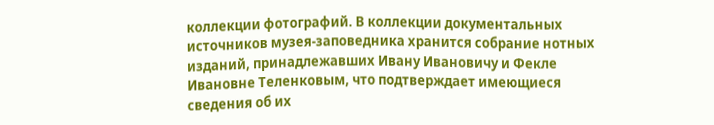коллекции фотографий. В коллекции документальных источников музея-заповедника хранится собрание нотных изданий, принадлежавших Ивану Ивановичу и Фекле Ивановне Теленковым, что подтверждает имеющиеся сведения об их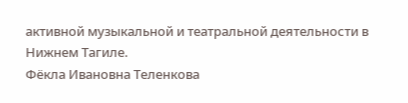активной музыкальной и театральной деятельности в Нижнем Тагиле.
Фёкла Ивановна Теленкова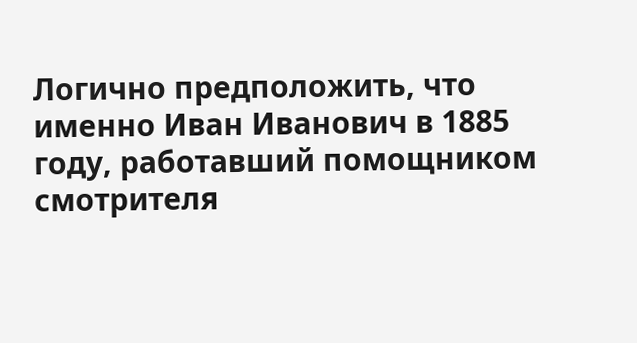Логично предположить, что именно Иван Иванович в 1885 году, работавший помощником смотрителя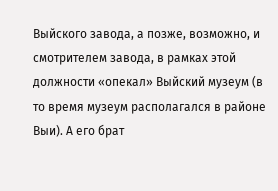Выйского завода, а позже, возможно, и смотрителем завода, в рамках этой должности «опекал» Выйский музеум (в то время музеум располагался в районе Выи). А его брат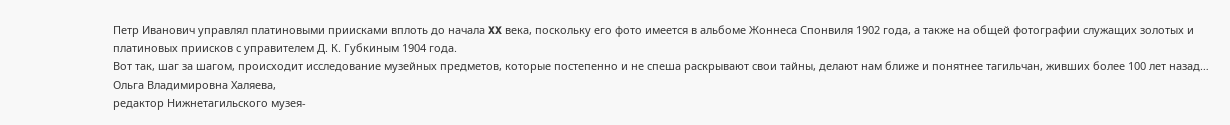Петр Иванович управлял платиновыми приисками вплоть до начала XX века, поскольку его фото имеется в альбоме Жоннеса Спонвиля 1902 года, а также на общей фотографии служащих золотых и платиновых приисков с управителем Д. К. Губкиным 1904 года.
Вот так, шаг за шагом, происходит исследование музейных предметов, которые постепенно и не спеша раскрывают свои тайны, делают нам ближе и понятнее тагильчан, живших более 100 лет назад…
Ольга Владимировна Халяева,
редактор Нижнетагильского музея-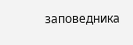заповедника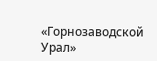«Горнозаводской Урал»